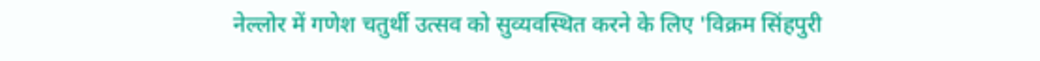नेल्लोर में गणेश चतुर्थी उत्सव को सुव्यवस्थित करने के लिए 'विक्रम सिंहपुरी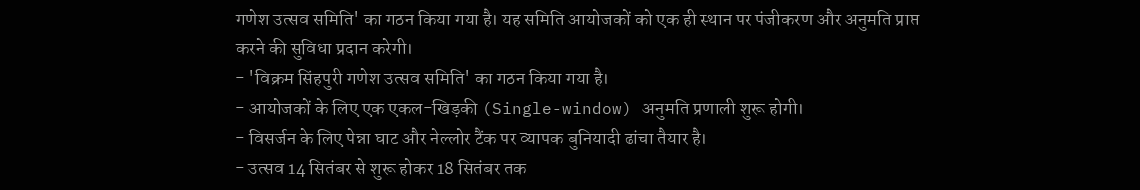गणेश उत्सव समिति' का गठन किया गया है। यह समिति आयोजकों को एक ही स्थान पर पंजीकरण और अनुमति प्राप्त करने की सुविधा प्रदान करेगी।
- 'विक्रम सिंहपुरी गणेश उत्सव समिति' का गठन किया गया है।
- आयोजकों के लिए एक एकल-खिड़की (Single-window) अनुमति प्रणाली शुरू होगी।
- विसर्जन के लिए पेन्ना घाट और नेल्लोर टैंक पर व्यापक बुनियादी ढांचा तैयार है।
- उत्सव 14 सितंबर से शुरू होकर 18 सितंबर तक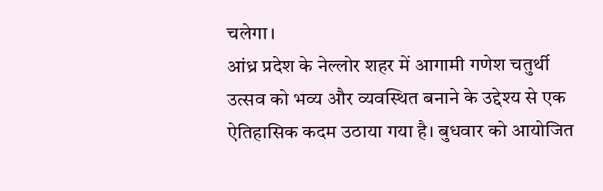चलेगा।
आंध्र प्रदेश के नेल्लोर शहर में आगामी गणेश चतुर्थी उत्सव को भव्य और व्यवस्थित बनाने के उद्देश्य से एक ऐतिहासिक कदम उठाया गया है। बुधवार को आयोजित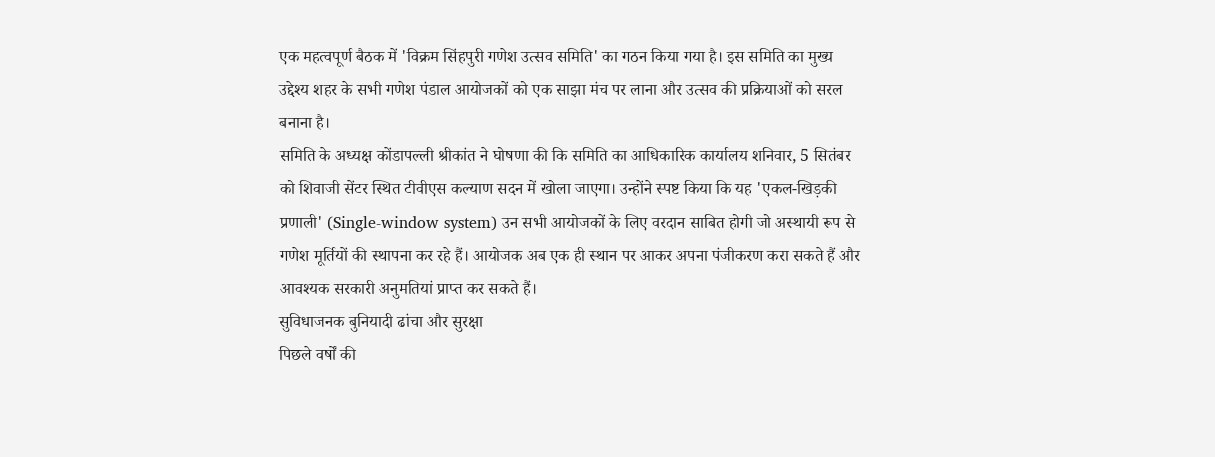एक महत्वपूर्ण बैठक में 'विक्रम सिंहपुरी गणेश उत्सव समिति' का गठन किया गया है। इस समिति का मुख्य उद्देश्य शहर के सभी गणेश पंडाल आयोजकों को एक साझा मंच पर लाना और उत्सव की प्रक्रियाओं को सरल बनाना है।
समिति के अध्यक्ष कोंडापल्ली श्रीकांत ने घोषणा की कि समिति का आधिकारिक कार्यालय शनिवार, 5 सितंबर को शिवाजी सेंटर स्थित टीवीएस कल्याण सदन में खोला जाएगा। उन्होंने स्पष्ट किया कि यह 'एकल-खिड़की प्रणाली' (Single-window system) उन सभी आयोजकों के लिए वरदान साबित होगी जो अस्थायी रूप से गणेश मूर्तियों की स्थापना कर रहे हैं। आयोजक अब एक ही स्थान पर आकर अपना पंजीकरण करा सकते हैं और आवश्यक सरकारी अनुमतियां प्राप्त कर सकते हैं।
सुविधाजनक बुनियादी ढांचा और सुरक्षा
पिछले वर्षों की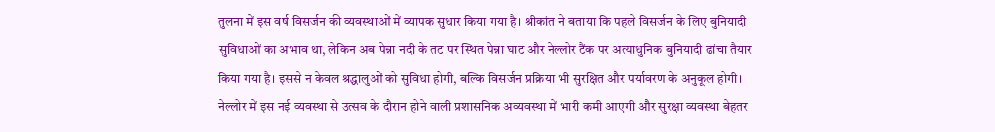तुलना में इस वर्ष विसर्जन की व्यवस्थाओं में व्यापक सुधार किया गया है। श्रीकांत ने बताया कि पहले विसर्जन के लिए बुनियादी सुविधाओं का अभाव था, लेकिन अब पेन्ना नदी के तट पर स्थित पेन्ना घाट और नेल्लोर टैंक पर अत्याधुनिक बुनियादी ढांचा तैयार किया गया है। इससे न केवल श्रद्धालुओं को सुविधा होगी, बल्कि विसर्जन प्रक्रिया भी सुरक्षित और पर्यावरण के अनुकूल होगी।
नेल्लोर में इस नई व्यवस्था से उत्सव के दौरान होने वाली प्रशासनिक अव्यवस्था में भारी कमी आएगी और सुरक्षा व्यवस्था बेहतर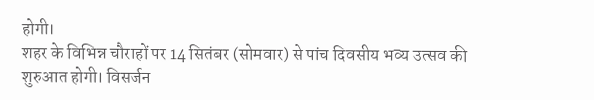होगी।
शहर के विभिन्न चौराहों पर 14 सितंबर (सोमवार) से पांच दिवसीय भव्य उत्सव की शुरुआत होगी। विसर्जन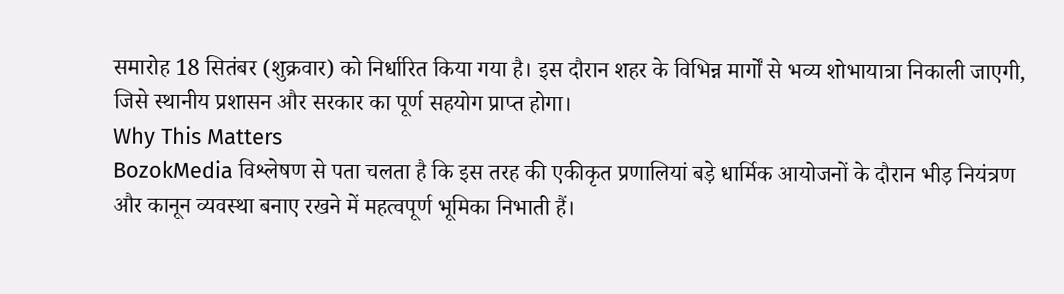समारोह 18 सितंबर (शुक्रवार) को निर्धारित किया गया है। इस दौरान शहर के विभिन्न मार्गों से भव्य शोभायात्रा निकाली जाएगी, जिसे स्थानीय प्रशासन और सरकार का पूर्ण सहयोग प्राप्त होगा।
Why This Matters
BozokMedia विश्लेषण से पता चलता है कि इस तरह की एकीकृत प्रणालियां बड़े धार्मिक आयोजनों के दौरान भीड़ नियंत्रण और कानून व्यवस्था बनाए रखने में महत्वपूर्ण भूमिका निभाती हैं।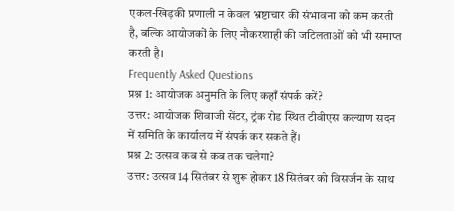एकल-खिड़की प्रणाली न केवल भ्रष्टाचार की संभावना को कम करती है, बल्कि आयोजकों के लिए नौकरशाही की जटिलताओं को भी समाप्त करती है।
Frequently Asked Questions
प्रश्न 1: आयोजक अनुमति के लिए कहाँ संपर्क करें?
उत्तर: आयोजक शिवाजी सेंटर, ट्रंक रोड स्थित टीवीएस कल्याण सदन में समिति के कार्यालय में संपर्क कर सकते हैं।
प्रश्न 2: उत्सव कब से कब तक चलेगा?
उत्तर: उत्सव 14 सितंबर से शुरू होकर 18 सितंबर को विसर्जन के साथ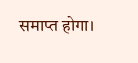समाप्त होगा।